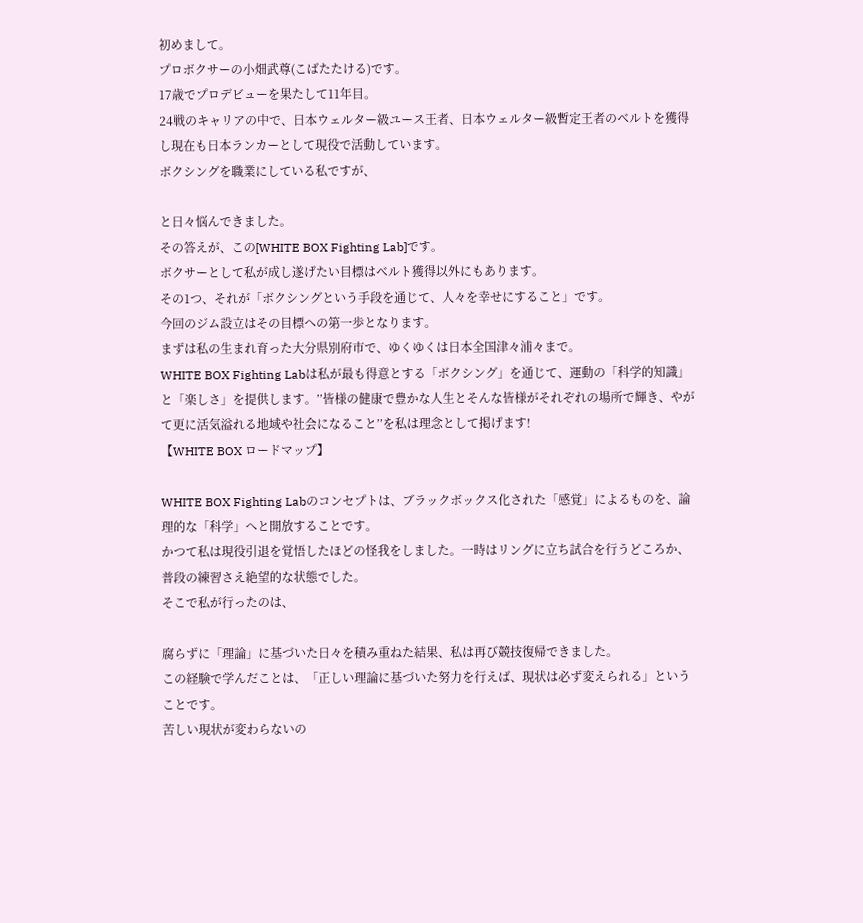初めまして。
プロボクサーの小畑武尊(こばたたける)です。
17歳でプロデビューを果たして11年目。
24戦のキャリアの中で、日本ウェルター級ユース王者、日本ウェルター級暫定王者のベルトを獲得し現在も日本ランカーとして現役で活動しています。
ボクシングを職業にしている私ですが、

と日々悩んできました。
その答えが、この[WHITE BOX Fighting Lab]です。
ボクサーとして私が成し遂げたい目標はベルト獲得以外にもあります。
その1つ、それが「ボクシングという手段を通じて、人々を幸せにすること」です。
今回のジム設立はその目標への第一歩となります。
まずは私の生まれ育った大分県別府市で、ゆくゆくは日本全国津々浦々まで。
WHITE BOX Fighting Labは私が最も得意とする「ボクシング」を通じて、運動の「科学的知識」と「楽しさ」を提供します。’’皆様の健康で豊かな人生とそんな皆様がそれぞれの場所で輝き、やがて更に活気溢れる地域や社会になること’’を私は理念として掲げます!
【WHITE BOX ロードマップ】

WHITE BOX Fighting Labのコンセプトは、ブラックボックス化された「感覚」によるものを、論理的な「科学」へと開放することです。
かつて私は現役引退を覚悟したほどの怪我をしました。一時はリングに立ち試合を行うどころか、普段の練習さえ絶望的な状態でした。
そこで私が行ったのは、

腐らずに「理論」に基づいた日々を積み重ねた結果、私は再び競技復帰できました。
この経験で学んだことは、「正しい理論に基づいた努力を行えば、現状は必ず変えられる」ということです。
苦しい現状が変わらないの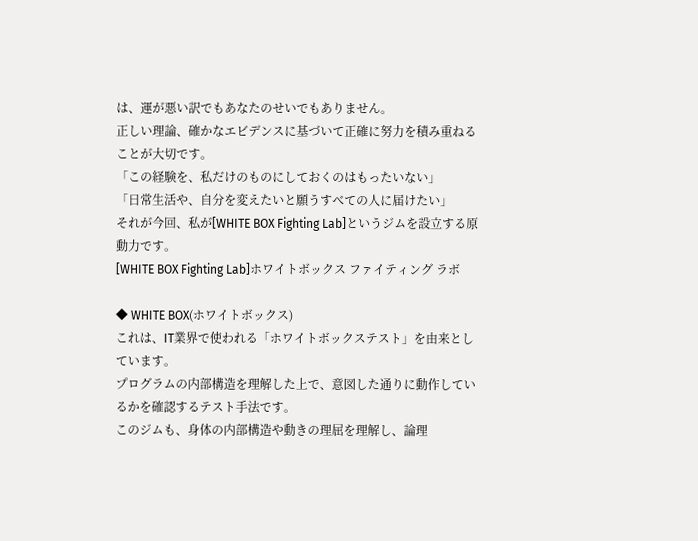は、運が悪い訳でもあなたのせいでもありません。
正しい理論、確かなエビデンスに基づいて正確に努力を積み重ねることが大切です。
「この経験を、私だけのものにしておくのはもったいない」
「日常生活や、自分を変えたいと願うすべての人に届けたい」
それが今回、私が[WHITE BOX Fighting Lab]というジムを設立する原動力です。
[WHITE BOX Fighting Lab]ホワイトボックス ファイティング ラボ

◆ WHITE BOX(ホワイトボックス)
これは、IT業界で使われる「ホワイトボックステスト」を由来としています。
プログラムの内部構造を理解した上で、意図した通りに動作しているかを確認するテスト手法です。
このジムも、身体の内部構造や動きの理屈を理解し、論理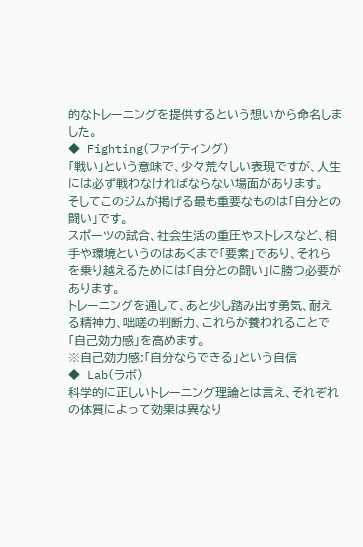的なトレーニングを提供するという想いから命名しました。
◆ Fighting(ファイティング)
「戦い」という意味で、少々荒々しい表現ですが、人生には必ず戦わなければならない場面があります。
そしてこのジムが掲げる最も重要なものは「自分との闘い」です。
スポーツの試合、社会生活の重圧やストレスなど、相手や環境というのはあくまで「要素」であり、それらを乗り越えるためには「自分との闘い」に勝つ必要があります。
トレーニングを通して、あと少し踏み出す勇気、耐える精神力、咄嗟の判断力、これらが養われることで「自己効力感」を高めます。
※自己効力感:「自分ならできる」という自信
◆ Lab(ラボ)
科学的に正しいトレーニング理論とは言え、それぞれの体質によって効果は異なり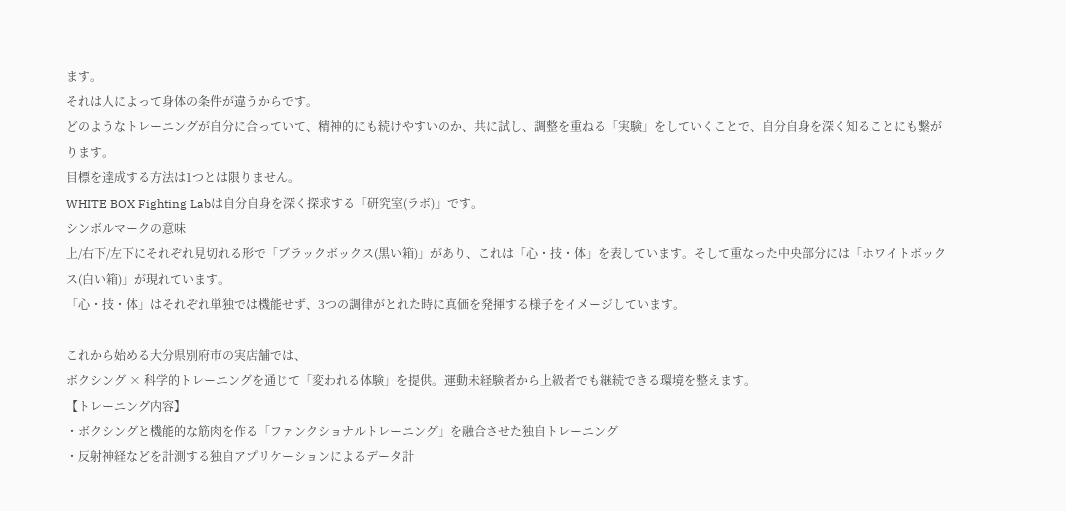ます。
それは人によって身体の条件が違うからです。
どのようなトレーニングが自分に合っていて、精神的にも続けやすいのか、共に試し、調整を重ねる「実験」をしていくことで、自分自身を深く知ることにも繋がります。
目標を達成する方法は1つとは限りません。
WHITE BOX Fighting Labは自分自身を深く探求する「研究室(ラボ)」です。
シンボルマークの意味
上/右下/左下にそれぞれ見切れる形で「ブラックボックス(黒い箱)」があり、これは「心・技・体」を表しています。そして重なった中央部分には「ホワイトボックス(白い箱)」が現れています。
「心・技・体」はそれぞれ単独では機能せず、3つの調律がとれた時に真価を発揮する様子をイメージしています。

これから始める大分県別府市の実店舗では、
ボクシング × 科学的トレーニングを通じて「変われる体験」を提供。運動未経験者から上級者でも継続できる環境を整えます。
【トレーニング内容】
・ボクシングと機能的な筋肉を作る「ファンクショナルトレーニング」を融合させた独自トレーニング
・反射神経などを計測する独自アプリケーションによるデータ計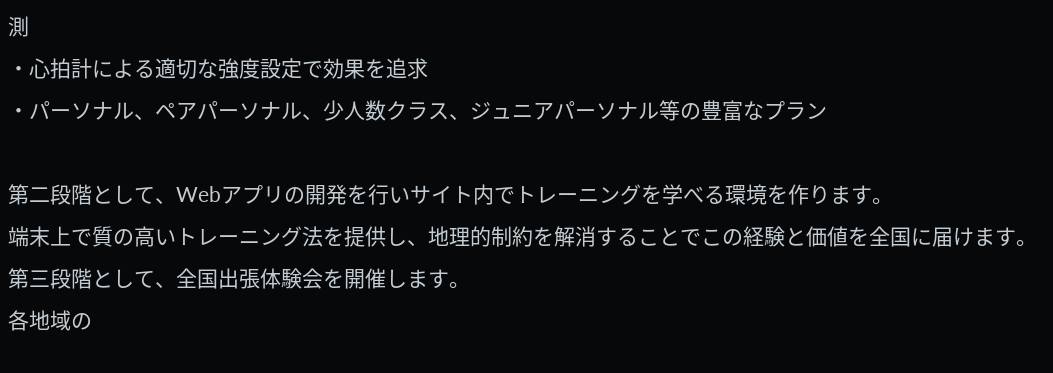測
・心拍計による適切な強度設定で効果を追求
・パーソナル、ペアパーソナル、少人数クラス、ジュニアパーソナル等の豊富なプラン

第二段階として、Webアプリの開発を行いサイト内でトレーニングを学べる環境を作ります。
端末上で質の高いトレーニング法を提供し、地理的制約を解消することでこの経験と価値を全国に届けます。
第三段階として、全国出張体験会を開催します。
各地域の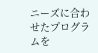ニーズに合わせたプログラムを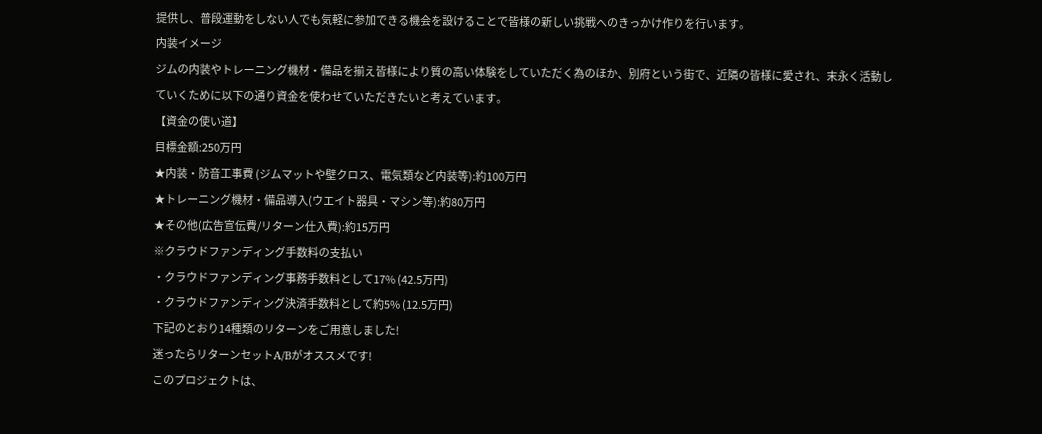提供し、普段運動をしない人でも気軽に参加できる機会を設けることで皆様の新しい挑戦へのきっかけ作りを行います。
内装イメージ
ジムの内装やトレーニング機材・備品を揃え皆様により質の高い体験をしていただく為のほか、別府という街で、近隣の皆様に愛され、末永く活動していくために以下の通り資金を使わせていただきたいと考えています。
【資金の使い道】
目標金額:250万円
★内装・防音工事費 (ジムマットや壁クロス、電気類など内装等):約100万円
★トレーニング機材・備品導入(ウエイト器具・マシン等):約80万円
★その他(広告宣伝費/リターン仕入費):約15万円
※クラウドファンディング手数料の支払い
・クラウドファンディング事務手数料として17% (42.5万円)
・クラウドファンディング決済手数料として約5% (12.5万円)
下記のとおり14種類のリターンをご用意しました!
迷ったらリターンセットA/Bがオススメです!
このプロジェクトは、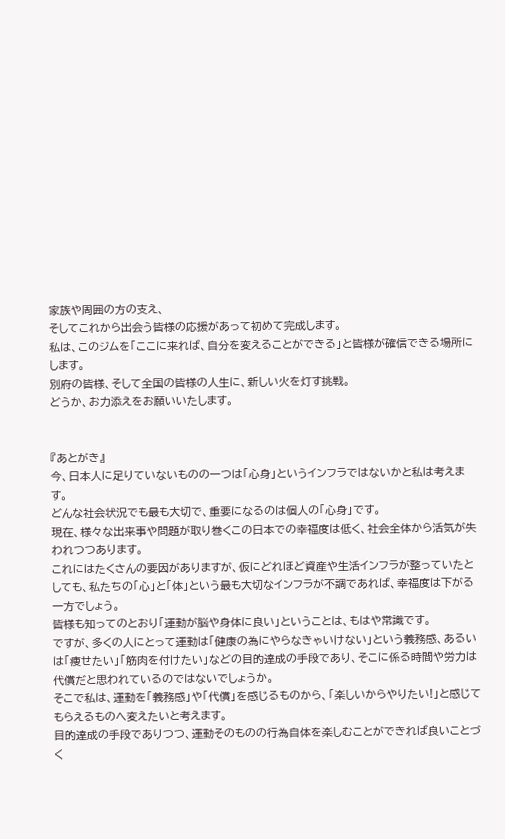家族や周囲の方の支え、
そしてこれから出会う皆様の応援があって初めて完成します。
私は、このジムを「ここに来れば、自分を変えることができる」と皆様が確信できる場所にします。
別府の皆様、そして全国の皆様の人生に、新しい火を灯す挑戦。
どうか、お力添えをお願いいたします。


『あとがき』
今、日本人に足りていないものの一つは「心身」というインフラではないかと私は考えます。
どんな社会状況でも最も大切で、重要になるのは個人の「心身」です。
現在、様々な出来事や問題が取り巻くこの日本での幸福度は低く、社会全体から活気が失われつつあります。
これにはたくさんの要因がありますが、仮にどれほど資産や生活インフラが整っていたとしても、私たちの「心」と「体」という最も大切なインフラが不調であれば、幸福度は下がる一方でしょう。
皆様も知ってのとおり「運動が脳や身体に良い」ということは、もはや常識です。
ですが、多くの人にとって運動は「健康の為にやらなきゃいけない」という義務感、あるいは「痩せたい」「筋肉を付けたい」などの目的達成の手段であり、そこに係る時間や労力は代償だと思われているのではないでしょうか。
そこで私は、運動を「義務感」や「代償」を感じるものから、「楽しいからやりたい!」と感じてもらえるものへ変えたいと考えます。
目的達成の手段でありつつ、運動そのものの行為自体を楽しむことができれば良いことづく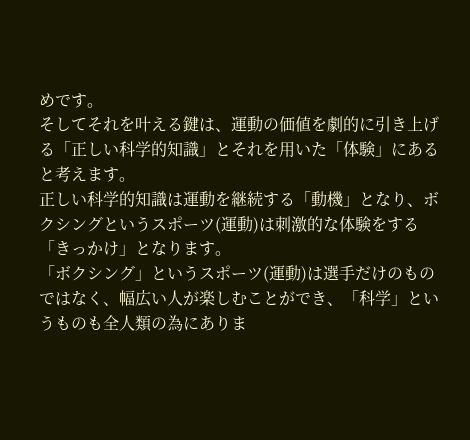めです。
そしてそれを叶える鍵は、運動の価値を劇的に引き上げる「正しい科学的知識」とそれを用いた「体験」にあると考えます。
正しい科学的知識は運動を継続する「動機」となり、ボクシングというスポーツ(運動)は刺激的な体験をする「きっかけ」となります。
「ボクシング」というスポーツ(運動)は選手だけのものではなく、幅広い人が楽しむことができ、「科学」というものも全人類の為にありま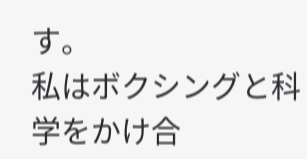す。
私はボクシングと科学をかけ合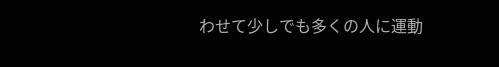わせて少しでも多くの人に運動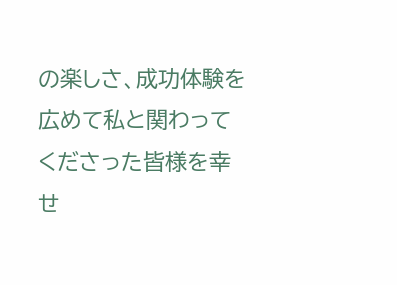の楽しさ、成功体験を広めて私と関わってくださった皆様を幸せ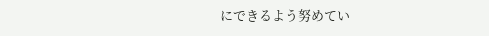にできるよう努めてい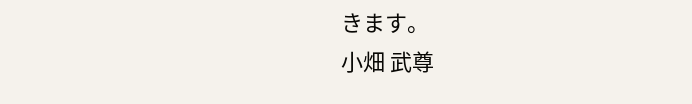きます。
小畑 武尊